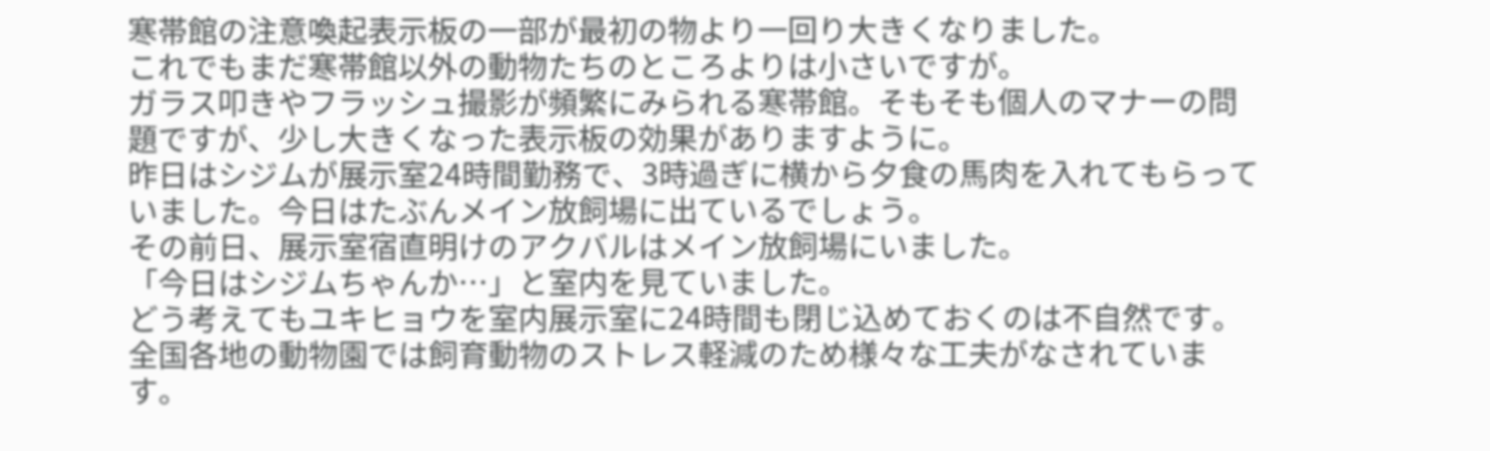寒帯館の注意喚起表示板の一部が最初の物より一回り大きくなりました。
これでもまだ寒帯館以外の動物たちのところよりは小さいですが。
ガラス叩きやフラッシュ撮影が頻繁にみられる寒帯館。そもそも個人のマナーの問題ですが、少し大きくなった表示板の効果がありますように。
昨日はシジムが展示室24時間勤務で、3時過ぎに横から夕食の馬肉を入れてもらっていました。今日はたぶんメイン放飼場に出ているでしょう。
その前日、展示室宿直明けのアクバルはメイン放飼場にいました。
「今日はシジムちゃんか…」と室内を見ていました。
どう考えてもユキヒョウを室内展示室に24時間も閉じ込めておくのは不自然です。全国各地の動物園では飼育動物のストレス軽減のため様々な工夫がなされています。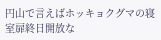円山で言えばホッキョクグマの寝室扉終日開放な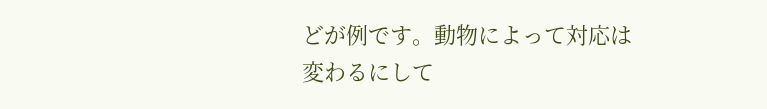どが例です。動物によって対応は変わるにして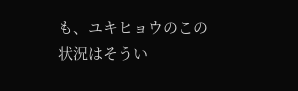も、ユキヒョウのこの状況はそうい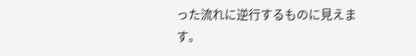った流れに逆行するものに見えます。